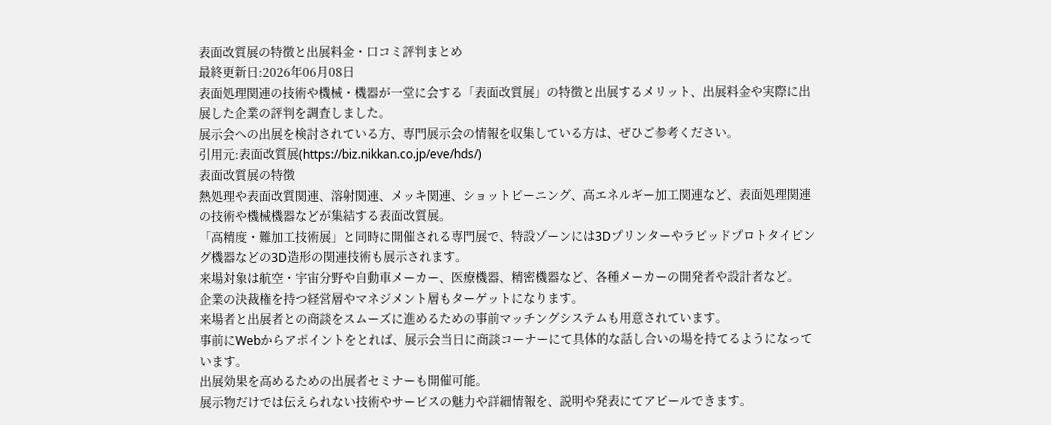表面改質展の特徴と出展料金・口コミ評判まとめ
最終更新日:2026年06月08日
表面処理関連の技術や機械・機器が一堂に会する「表面改質展」の特徴と出展するメリット、出展料金や実際に出展した企業の評判を調査しました。
展示会への出展を検討されている方、専門展示会の情報を収集している方は、ぜひご参考ください。
引用元:表面改質展(https://biz.nikkan.co.jp/eve/hds/)
表面改質展の特徴
熱処理や表面改質関連、溶射関連、メッキ関連、ショットピーニング、高エネルギー加工関連など、表面処理関連の技術や機械機器などが集結する表面改質展。
「高精度・難加工技術展」と同時に開催される専門展で、特設ゾーンには3Dプリンターやラピッドプロトタイピング機器などの3D造形の関連技術も展示されます。
来場対象は航空・宇宙分野や自動車メーカー、医療機器、精密機器など、各種メーカーの開発者や設計者など。
企業の決裁権を持つ経営層やマネジメント層もターゲットになります。
来場者と出展者との商談をスムーズに進めるための事前マッチングシステムも用意されています。
事前にWebからアポイントをとれば、展示会当日に商談コーナーにて具体的な話し合いの場を持てるようになっています。
出展効果を高めるための出展者セミナーも開催可能。
展示物だけでは伝えられない技術やサービスの魅力や詳細情報を、説明や発表にてアピールできます。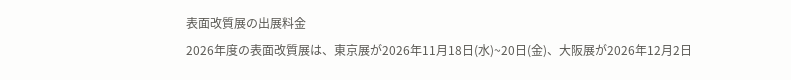表面改質展の出展料金
2026年度の表面改質展は、東京展が2026年11月18日(水)~20日(金)、大阪展が2026年12月2日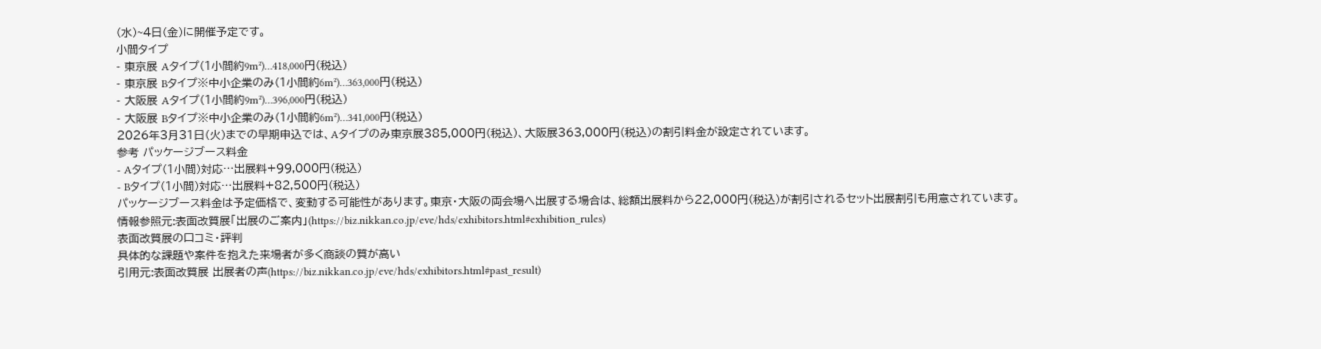(水)~4日(金)に開催予定です。
小間タイプ
- 東京展 Aタイプ(1小間約9m²)…418,000円(税込)
- 東京展 Bタイプ※中小企業のみ(1小間約6m²)…363,000円(税込)
- 大阪展 Aタイプ(1小間約9m²)…396,000円(税込)
- 大阪展 Bタイプ※中小企業のみ(1小間約6m²)…341,000円(税込)
2026年3月31日(火)までの早期申込では、Aタイプのみ東京展385,000円(税込)、大阪展363,000円(税込)の割引料金が設定されています。
参考 パッケージブース料金
- Aタイプ(1小間)対応…出展料+99,000円(税込)
- Bタイプ(1小間)対応…出展料+82,500円(税込)
パッケージブース料金は予定価格で、変動する可能性があります。東京・大阪の両会場へ出展する場合は、総額出展料から22,000円(税込)が割引されるセット出展割引も用意されています。
情報参照元:表面改質展「出展のご案内」(https://biz.nikkan.co.jp/eve/hds/exhibitors.html#exhibition_rules)
表面改質展の口コミ・評判
具体的な課題や案件を抱えた来場者が多く商談の質が高い
引用元:表面改質展 出展者の声(https://biz.nikkan.co.jp/eve/hds/exhibitors.html#past_result)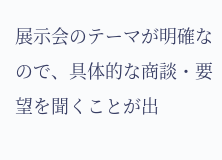展示会のテーマが明確なので、具体的な商談・要望を聞くことが出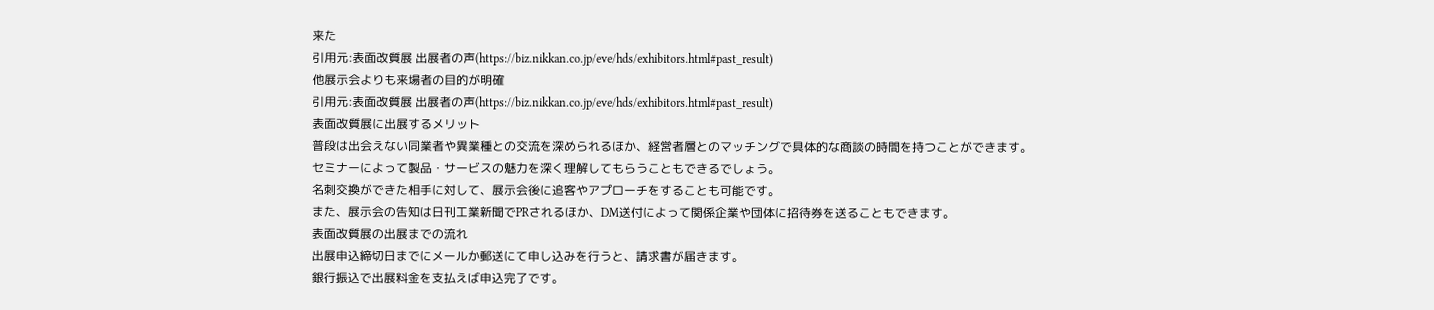来た
引用元:表面改質展 出展者の声(https://biz.nikkan.co.jp/eve/hds/exhibitors.html#past_result)
他展示会よりも来場者の目的が明確
引用元:表面改質展 出展者の声(https://biz.nikkan.co.jp/eve/hds/exhibitors.html#past_result)
表面改質展に出展するメリット
普段は出会えない同業者や異業種との交流を深められるほか、経営者層とのマッチングで具体的な商談の時間を持つことができます。
セミナーによって製品・サービスの魅力を深く理解してもらうこともできるでしょう。
名刺交換ができた相手に対して、展示会後に追客やアプローチをすることも可能です。
また、展示会の告知は日刊工業新聞でPRされるほか、DM送付によって関係企業や団体に招待券を送ることもできます。
表面改質展の出展までの流れ
出展申込締切日までにメールか郵送にて申し込みを行うと、請求書が届きます。
銀行振込で出展料金を支払えば申込完了です。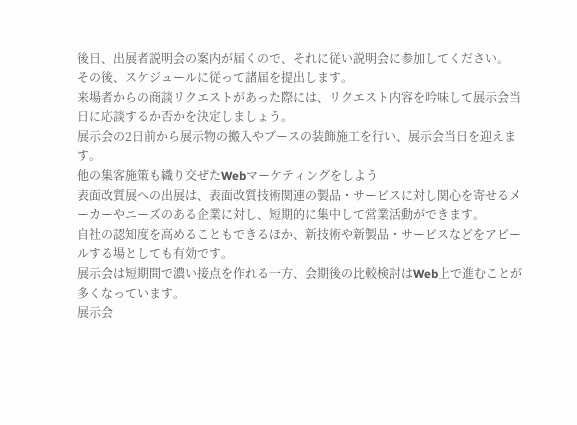後日、出展者説明会の案内が届くので、それに従い説明会に参加してください。
その後、スケジュールに従って諸届を提出します。
来場者からの商談リクエストがあった際には、リクエスト内容を吟味して展示会当日に応談するか否かを決定しましょう。
展示会の2日前から展示物の搬入やブースの装飾施工を行い、展示会当日を迎えます。
他の集客施策も織り交ぜたWebマーケティングをしよう
表面改質展への出展は、表面改質技術関連の製品・サービスに対し関心を寄せるメーカーやニーズのある企業に対し、短期的に集中して営業活動ができます。
自社の認知度を高めることもできるほか、新技術や新製品・サービスなどをアピールする場としても有効です。
展示会は短期間で濃い接点を作れる一方、会期後の比較検討はWeb上で進むことが多くなっています。
展示会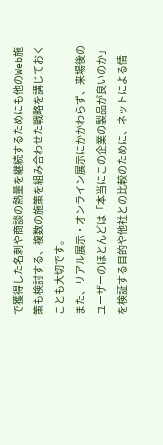で獲得した名刺や商談の熱量を継続するためにも他のWeb施策も検討する、複数の施策を組み合わせた戦略を講じておくことも大切です。
また、リアル展示・オンライン展示にかかわらず、来場後のユーザーのほとんどは「本当にこの企業の製品が良いのか」を検証する目的や他社との比較のために、ネットによる情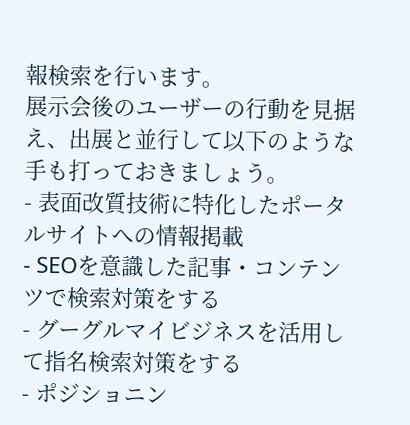報検索を行います。
展示会後のユーザーの行動を見据え、出展と並行して以下のような手も打っておきましょう。
- 表面改質技術に特化したポータルサイトへの情報掲載
- SEOを意識した記事・コンテンツで検索対策をする
- グーグルマイビジネスを活用して指名検索対策をする
- ポジショニン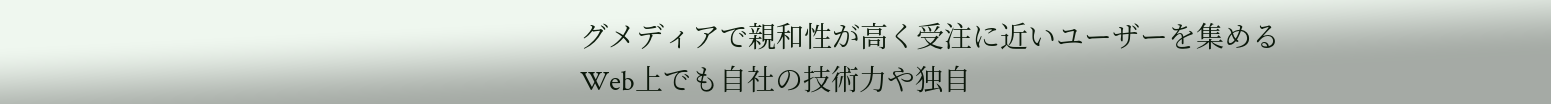グメディアで親和性が高く受注に近いユーザーを集める
Web上でも自社の技術力や独自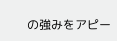の強みをアピー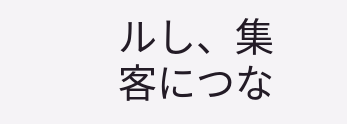ルし、集客につな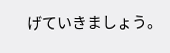げていきましょう。